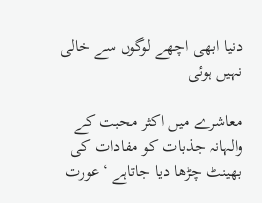دنیا ابھی اچھے لوگوں سے خالی نہیں ہوئی

معاشرے میں اکثر محبت کے والہانہ جذبات کو مفادات کی بھینٹ چڑھا دیا جاتاہے ‘عورت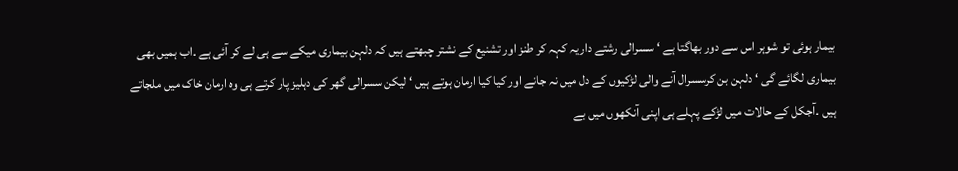بیمار ہوئی تو شوہر اس سے دور بھاگتا ہے ‘ سسرالی رشتے داریہ کہہ کر طنز اور تشنیع کے نشتر چبھتے ہیں کہ دلہن بیماری میکے سے ہی لے کر آئی ہے ۔اب ہمیں بھی بیماری لگائے گی ‘ دلہن بن کرسسرال آنے والی لڑکیوں کے دل میں نہ جانے اور کیا کیا ارمان ہوتے ہیں ‘ لیکن سسرالی گھر کی دہلیز پار کرتے ہی وہ ارمان خاک میں ملجاتے ہیں ۔آجکل کے حالات میں لڑکے پہلے ہی اپنی آنکھوں میں بے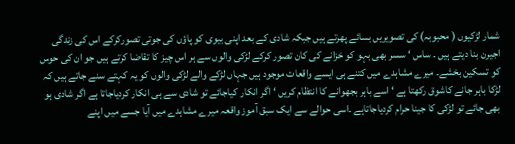شمار لڑکیوں ( محبوبہ) کی تصویریں بسائے پھرتے ہیں جبکہ شادی کے بعد اپنی بیوی کو پاؤں کی جوتی تصورکرکے اس کی زندگی اجیرن بنا دیتے ہیں ۔ ساس ‘ سسر بھی بہو کو خزانے کی کان تصور کرکے لڑکی والوں سے ہر اس چیز کا تقاضا کرتے ہیں جو ان کی حوس کو تسکین بخشے۔ میرے مشاہدے میں کتنے ہی ایسے واقعات موجود ہیں جہاں لڑکے والے لڑکی والوں کو یہ کہتے سنے جاتے ہیں کہ لڑکا باہر جانے کاشوق رکھتا ہے ‘ اسے باہر بجھوانے کا انتظام کریں ‘ اگر انکار کیاجائے تو شادی سے ہی انکار کردیاجاتا ہے اگر شادی ہو بھی جائے تو لڑکی کا جینا حرام کردیاجاتاہے ۔اسی حوالے سے ایک سبق آموز واقعہ میرے مشاہدے میں آیا جسے میں اپنے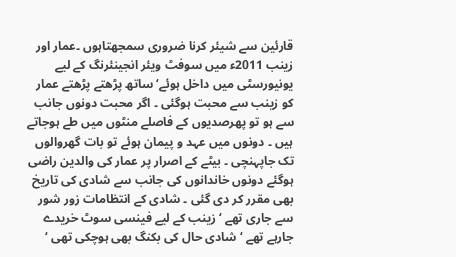قارئین سے شیئر کرنا ضروری سمجھتاہوں ۔عمار اور زینب 2011ء میں سوفٹ ویئر انجینئرنگ کے لیے یونیورسٹی میں داخل ہوئے‘ ساتھ پڑھتے پڑھتے عمار کو زینب سے محبت ہوگئی ۔ اگر محبت دونوں جانب سے ہو تو پھرصدیوں کے فاصلے منٹوں میں طے ہوجاتے ہیں ۔ دونوں میں عہد و پیمان ہوئے تو بات گھروالوں تک جاپہنچی ۔ بیٹے کے اصرار پر عمار کی والدین راضی ہوگئے دونوں خاندانوں کی جانب سے شادی کی تاریخ بھی مقرر کر دی گئی ۔ شادی کے انتظامات زور شور سے جاری تھے ‘ زینب کے لیے فینسی سوٹ خریدے جارہے تھے ‘شادی حال کی بکنگ بھی ہوچکی تھی ‘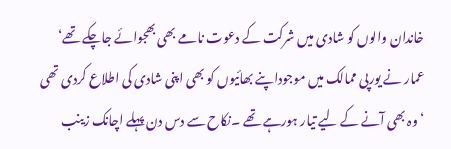خاندان والوں کو شادی میں شرکت کے دعوت نامے بھی بھجوائے جاچکے تھے‘ عمار نے یورپی ممالک میں موجوداپنے بھائیوں کو بھی اپنی شادی کی اطلاع کردی تھی ‘وہ بھی آنے کے لیے تیار ہورہے تھے ۔نکاح سے دس دن پہلے اچانک زینب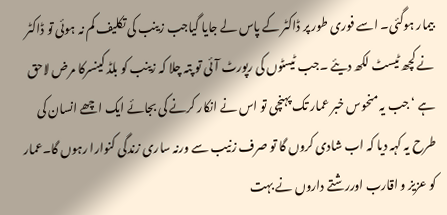بیمار ہوگئی۔ اسے فوری طور پر ڈاکٹر کے پاس لے جایا گیاجب زینب کی تکلیف کم نہ ہوئی تو ڈاکٹر نے کچھ ٹیسٹ لکھ دیئے ۔جب ٹیسٹوں کی رپورٹ آئی تو پتہ چلا کہ زینب کو بلڈ کینسرکا مرض لاحق ہے ‘جب یہ منحوس خبر عمار تک پہنچی تو اس نے انکار کرنے کی بجائے ایک اچھے انسان کی طرح یہ کہہ دیا کہ اب شادی کروں گا تو صرف زنیب سے ورنہ ساری زندگی کنوارا رہوں گا۔عمار کو عزیز و اقارب اوررشتے داروں نے بہت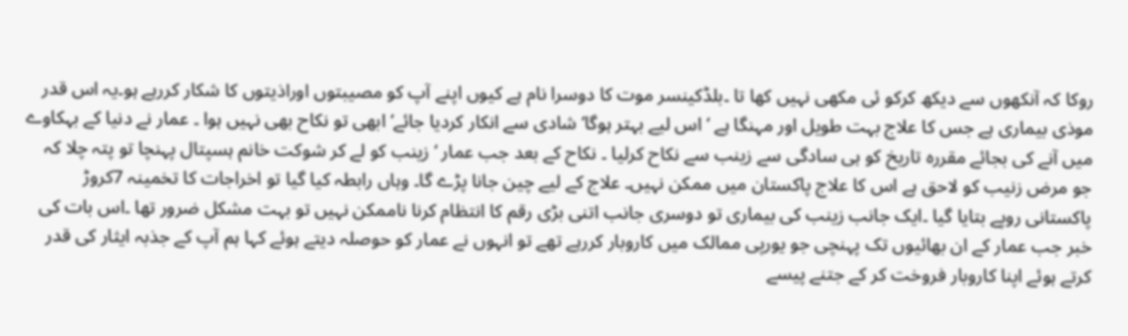روکا کہ آنکھوں سے دیکھ کرکو ئی مکھی نہیں کھا تا ۔بلڈکینسر موت کا دوسرا نام ہے کیوں اپنے آپ کو مصیبتوں اوراذیتوں کا شکار کررہے ہو۔یہ اس قدر موذی بیماری ہے جس کا علاج بہت طویل اور مہنگا ہے ‘ اس لیے بہتر ہوگا‘ شادی سے انکار کردیا جائے‘ ابھی تو نکاح بھی نہیں ہوا ۔ عمار نے دنیا کے بہکاوے میں آنے کی بجائے مقررہ تاریخ کو ہی سادگی سے زینب سے نکاح کرلیا ۔ نکاح کے بعد جب عمار ‘ زینب کو لے کر شوکت خانم ہسپتال پہنچا تو پتہ چلا کہ جو مرض زنیب کو لاحق ہے اس کا علاج پاکستان میں ممکن نہیں۔ علاج کے لیے چین جانا پڑے گا۔ وہاں رابطہ کیا گیا تو اخراجات کا تخمینہ 7کروڑ پاکستانی روپے بتایا گیا ۔ایک جانب زینب کی بیماری تو دوسری جانب اتنی بڑی رقم کا انتظام کرنا ناممکن نہیں تو بہت مشکل ضرور تھا ۔اس بات کی خبر جب عمار کے ان بھائیوں تک پہنچی جو یورپی ممالک میں کاروبار کررہے تھے تو انہوں نے عمار کو حوصلہ دیتے ہوئے کہا ہم آپ کے جذبہ ایثار کی قدر کرتے ہوئے اپنا کاروبار فروخت کر کے جتنے پیسے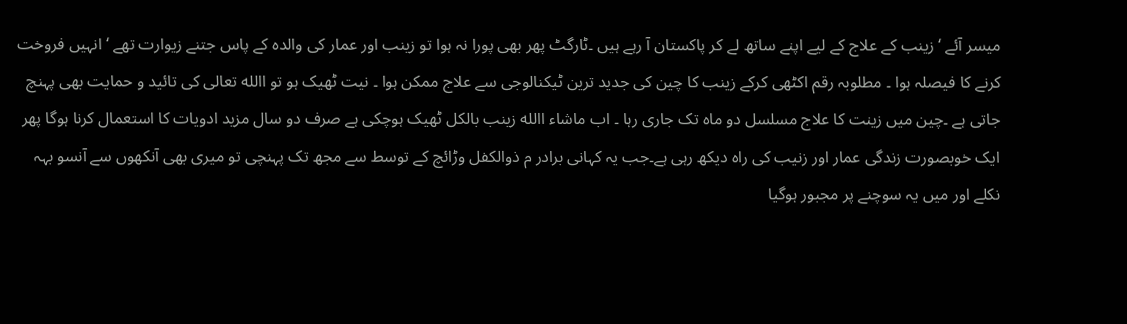میسر آئے ‘ زینب کے علاج کے لیے اپنے ساتھ لے کر پاکستان آ رہے ہیں ۔ٹارگٹ پھر بھی پورا نہ ہوا تو زینب اور عمار کی والدہ کے پاس جتنے زیوارت تھے ‘انہیں فروخت کرنے کا فیصلہ ہوا ۔ مطلوبہ رقم اکٹھی کرکے زینب کا چین کی جدید ترین ٹیکنالوجی سے علاج ممکن ہوا ۔ نیت ٹھیک ہو تو االله تعالی کی تائید و حمایت بھی پہنچ جاتی ہے ۔چین میں زینت کا علاج مسلسل دو ماہ تک جاری رہا ۔ اب ماشاء االله زینب بالکل ٹھیک ہوچکی ہے صرف دو سال مزید ادویات کا استعمال کرنا ہوگا پھر ایک خوبصورت زندگی عمار اور زنیب کی راہ دیکھ رہی ہے۔جب یہ کہانی برادر م ذوالکفل وڑائچ کے توسط سے مجھ تک پہنچی تو میری بھی آنکھوں سے آنسو بہہ نکلے اور میں یہ سوچنے پر مجبور ہوگیا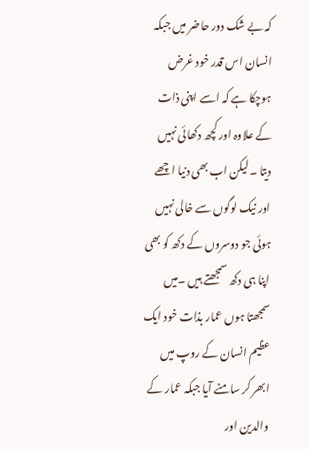کہ بے شک دور حاضر میں جبکہ انسان اس قدر خود غرض ہوچکا ہے کہ اسے اپنی ذات کے علاوہ اور کچھ دکھائی نہیں دیتا ۔لیکن اب بھی دنیا اچھے اور نیک لوگوں سے خالی نہیں ہوئی جو دوسروں کے دکھ کو بھی اپنا ہی دکھ سمجھتے ہیں ۔میں سمجھتا ہوں عمار بذات خود ایک عظیم انسان کے روپ میں ابھر کر سامنے آیا جبکہ عمار کے والدین اور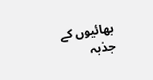بھائیوں کے جذبہ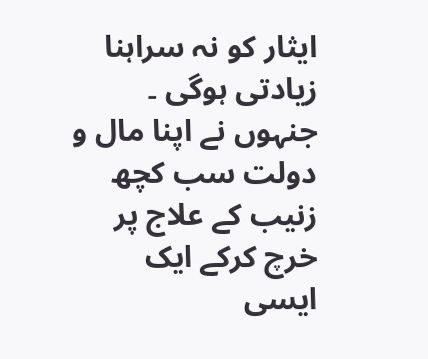ایثار کو نہ سراہنا زیادتی ہوگی ۔ جنہوں نے اپنا مال و دولت سب کچھ زنیب کے علاج پر خرچ کرکے ایک ایسی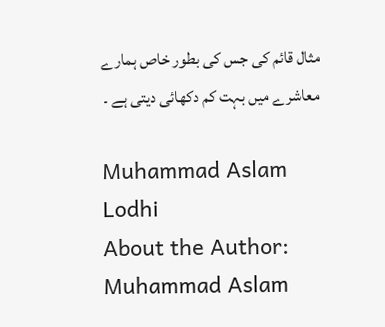مثال قائم کی جس کی بطور خاص ہمارے معاشرے میں بہت کم دکھائی دیتی ہے ۔

Muhammad Aslam Lodhi
About the Author: Muhammad Aslam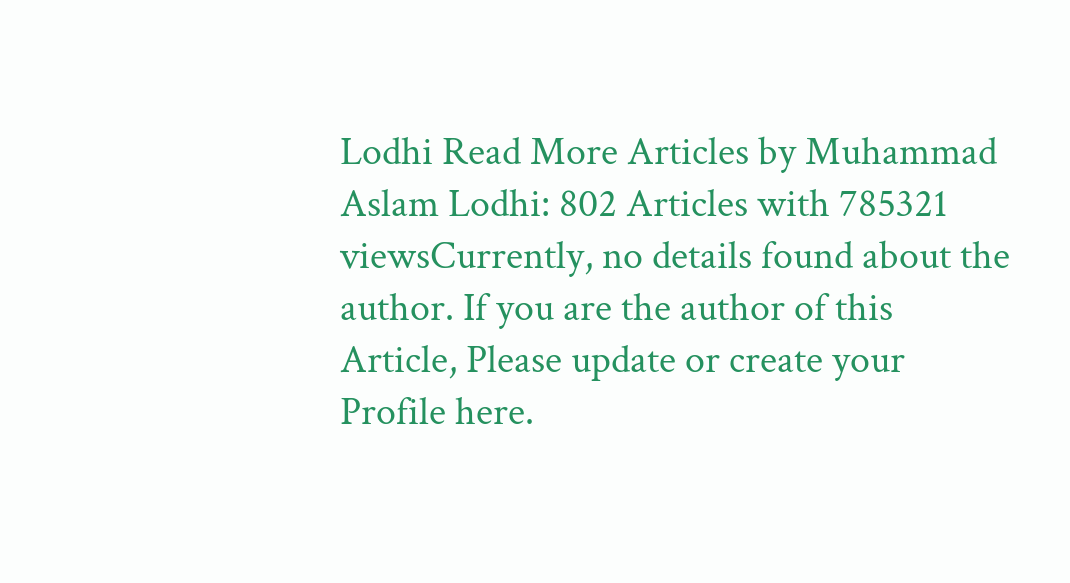Lodhi Read More Articles by Muhammad Aslam Lodhi: 802 Articles with 785321 viewsCurrently, no details found about the author. If you are the author of this Article, Please update or create your Profile here.